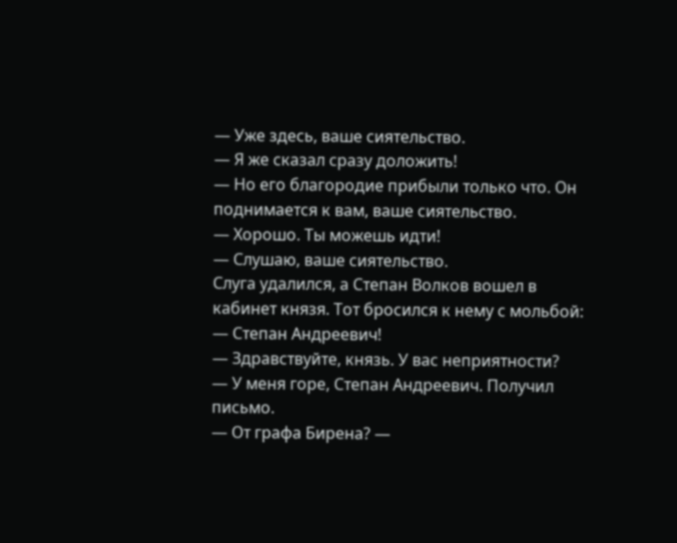— Уже здесь, ваше сиятельство.
— Я же сказал сразу доложить!
— Но его благородие прибыли только что. Он поднимается к вам, ваше сиятельство.
— Хорошо. Ты можешь идти!
— Слушаю, ваше сиятельство.
Слуга удалился, а Степан Волков вошел в кабинет князя. Тот бросился к нему с мольбой:
— Степан Андреевич!
— Здравствуйте, князь. У вас неприятности?
— У меня горе, Степан Андреевич. Получил письмо.
— От графа Бирена? —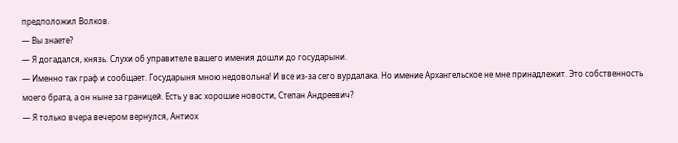предположил Волков.
— Вы знаете?
— Я догадался, князь. Слухи об управителе вашего имения дошли до государыни.
— Именно так граф и сообщает. Государыня мною недовольна! И все из-за сего вурдалака. Но имение Архангельское не мне принадлежит. Это собственность моего брата, а он ныне за границей. Есть у вас хорошие новости, Степан Андреевич?
— Я только вчера вечером вернулся, Антиох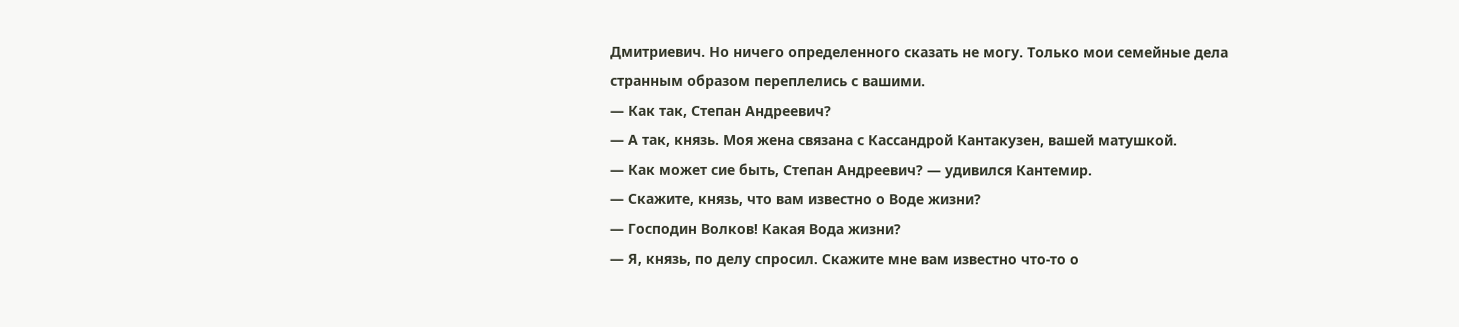Дмитриевич. Но ничего определенного сказать не могу. Только мои семейные дела странным образом переплелись с вашими.
— Как так, Степан Андреевич?
— А так, князь. Моя жена связана с Каcсандрой Кантакузен, вашей матушкой.
— Как может сие быть, Степан Андреевич? — удивился Кантемир.
— Скажите, князь, что вам известно о Воде жизни?
— Господин Волков! Какая Вода жизни?
— Я, князь, по делу спросил. Скажите мне вам известно что-то о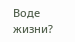Воде жизни?